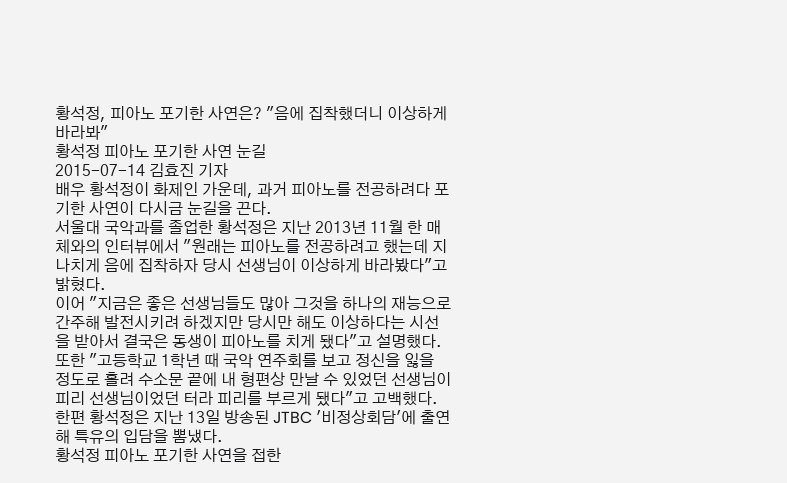황석정, 피아노 포기한 사연은? "음에 집착했더니 이상하게 바라봐"
황석정 피아노 포기한 사연 눈길
2015-07-14 김효진 기자
배우 황석정이 화제인 가운데, 과거 피아노를 전공하려다 포기한 사연이 다시금 눈길을 끈다.
서울대 국악과를 졸업한 황석정은 지난 2013년 11월 한 매체와의 인터뷰에서 "원래는 피아노를 전공하려고 했는데 지나치게 음에 집착하자 당시 선생님이 이상하게 바라봤다"고 밝혔다.
이어 "지금은 좋은 선생님들도 많아 그것을 하나의 재능으로 간주해 발전시키려 하겠지만 당시만 해도 이상하다는 시선을 받아서 결국은 동생이 피아노를 치게 됐다"고 설명했다.
또한 "고등학교 1학년 때 국악 연주회를 보고 정신을 잃을 정도로 홀려 수소문 끝에 내 형편상 만날 수 있었던 선생님이 피리 선생님이었던 터라 피리를 부르게 됐다"고 고백했다.
한편 황석정은 지난 13일 방송된 JTBC '비정상회담'에 출연해 특유의 입담을 뽐냈다.
황석정 피아노 포기한 사연을 접한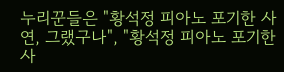누리꾼들은 "황석정 피아노 포기한 사연, 그랬구나", "황석정 피아노 포기한 사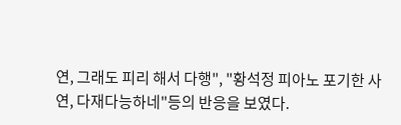연, 그래도 피리 해서 다행", "황석정 피아노 포기한 사연, 다재다능하네"등의 반응을 보였다.